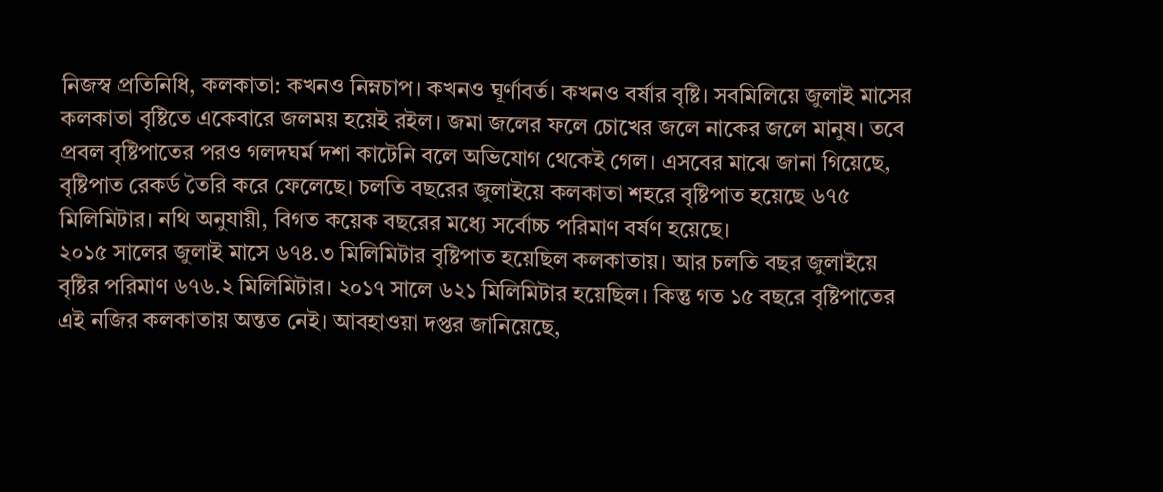নিজস্ব প্রতিনিধি, কলকাতা: কখনও নিম্নচাপ। কখনও ঘূর্ণাবর্ত। কখনও বর্ষার বৃষ্টি। সবমিলিয়ে জুলাই মাসের কলকাতা বৃষ্টিতে একেবারে জলময় হয়েই রইল। জমা জলের ফলে চোখের জলে নাকের জলে মানুষ। তবে প্রবল বৃষ্টিপাতের পরও গলদঘর্ম দশা কাটেনি বলে অভিযোগ থেকেই গেল। এসবের মাঝে জানা গিয়েছে, বৃষ্টিপাত রেকর্ড তৈরি করে ফেলেছে। চলতি বছরের জুলাইয়ে কলকাতা শহরে বৃষ্টিপাত হয়েছে ৬৭৫ মিলিমিটার। নথি অনুযায়ী, বিগত কয়েক বছরের মধ্যে সর্বোচ্চ পরিমাণ বর্ষণ হয়েছে।
২০১৫ সালের জুলাই মাসে ৬৭৪.৩ মিলিমিটার বৃষ্টিপাত হয়েছিল কলকাতায়। আর চলতি বছর জুলাইয়ে বৃষ্টির পরিমাণ ৬৭৬.২ মিলিমিটার। ২০১৭ সালে ৬২১ মিলিমিটার হয়েছিল। কিন্তু গত ১৫ বছরে বৃষ্টিপাতের এই নজির কলকাতায় অন্তত নেই। আবহাওয়া দপ্তর জানিয়েছে,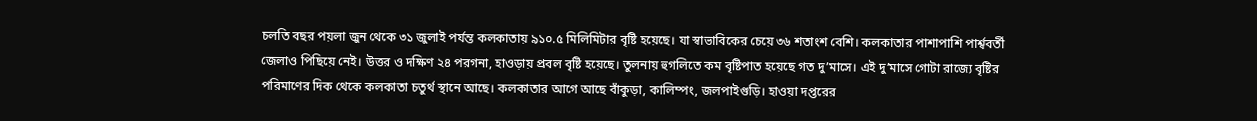চলতি বছর পয়লা জুন থেকে ৩১ জুলাই পর্যন্ত কলকাতায় ৯১০.৫ মিলিমিটার বৃষ্টি হয়েছে। যা স্বাভাবিকের চেয়ে ৩৬ শতাংশ বেশি। কলকাতার পাশাপাশি পার্শ্ববর্তী জেলাও পিছিয়ে নেই। উত্তর ও দক্ষিণ ২৪ পরগনা, হাওড়ায় প্রবল বৃষ্টি হয়েছে। তুলনায় হুগলিতে কম বৃষ্টিপাত হয়েছে গত দু’মাসে। এই দু’মাসে গোটা রাজ্যে বৃষ্টির পরিমাণের দিক থেকে কলকাতা চতুর্থ স্থানে আছে। কলকাতার আগে আছে বাঁকুড়া, কালিম্পং, জলপাইগুড়ি। হাওয়া দপ্তরের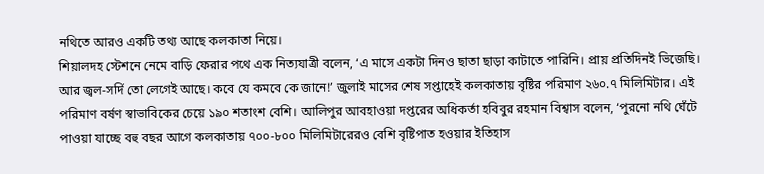নথিতে আরও একটি তথ্য আছে কলকাতা নিয়ে।
শিয়ালদহ স্টেশনে নেমে বাড়ি ফেরার পথে এক নিত্যযাত্রী বলেন, ‘এ মাসে একটা দিনও ছাতা ছাড়া কাটাতে পারিনি। প্রায় প্রতিদিনই ভিজেছি। আর জ্বল-সর্দি তো লেগেই আছে। কবে যে কমবে কে জানে!’ জুলাই মাসের শেষ সপ্তাহেই কলকাতায় বৃষ্টির পরিমাণ ২৬০.৭ মিলিমিটার। এই পরিমাণ বর্ষণ স্বাভাবিকের চেয়ে ১৯০ শতাংশ বেশি। আলিপুর আবহাওয়া দপ্তরের অধিকর্তা হবিবুর রহমান বিশ্বাস বলেন, ‘পুরনো নথি ঘেঁটে পাওয়া যাচ্ছে বহু বছর আগে কলকাতায় ৭০০-৮০০ মিলিমিটারেরও বেশি বৃষ্টিপাত হওয়ার ইতিহাস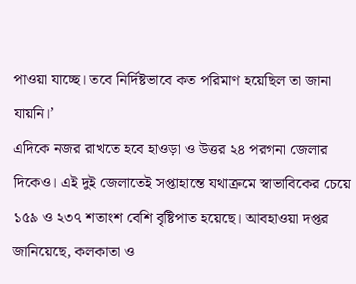পাওয়া যাচ্ছে। তবে নির্দিষ্টভাবে কত পরিমাণ হয়েছিল তা জানা যায়নি।’
এদিকে নজর রাখতে হবে হাওড়া ও উত্তর ২৪ পরগনা জেলার দিকেও। এই দুই জেলাতেই সপ্তাহান্তে যথাক্রমে স্বাভাবিকের চেয়ে ১৫৯ ও ২৩৭ শতাংশ বেশি বৃষ্টিপাত হয়েছে। আবহাওয়া দপ্তর জানিয়েছে, কলকাতা ও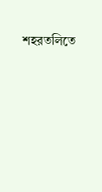শহরতলিতে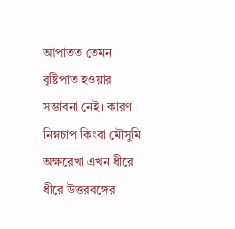আপাতত তেমন বৃষ্টিপাত হওয়ার সম্ভাবনা নেই। কারণ নিম্নচাপ কিংবা মৌসুমি অক্ষরেখা এখন ধীরে ধীরে উত্তরবঙ্গের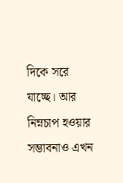দিকে সরে যাচ্ছে। আর নিম্নচাপ হওয়ার সম্ভাবনাও এখন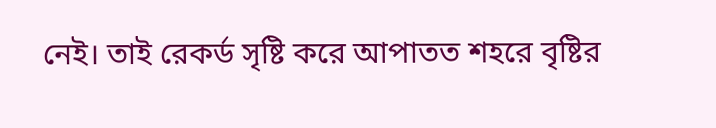নেই। তাই রেকর্ড সৃষ্টি করে আপাতত শহরে বৃষ্টির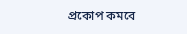প্রকোপ কমবে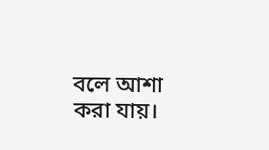বলে আশা করা যায়।